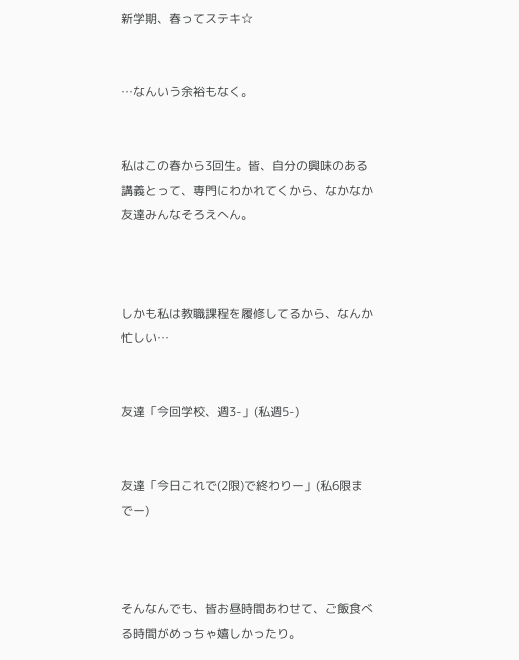新学期、春ってステキ☆


…なんいう余裕もなく。


私はこの春から3回生。皆、自分の興味のある講義とって、専門にわかれてくから、なかなか友達みんなそろえへん。



しかも私は教職課程を履修してるから、なんか忙しい…


友達「今回学校、週3-」(私週5-)


友達「今日これで(2限)で終わりー」(私6限までー)



そんなんでも、皆お昼時間あわせて、ご飯食べる時間がめっちゃ嬉しかったり。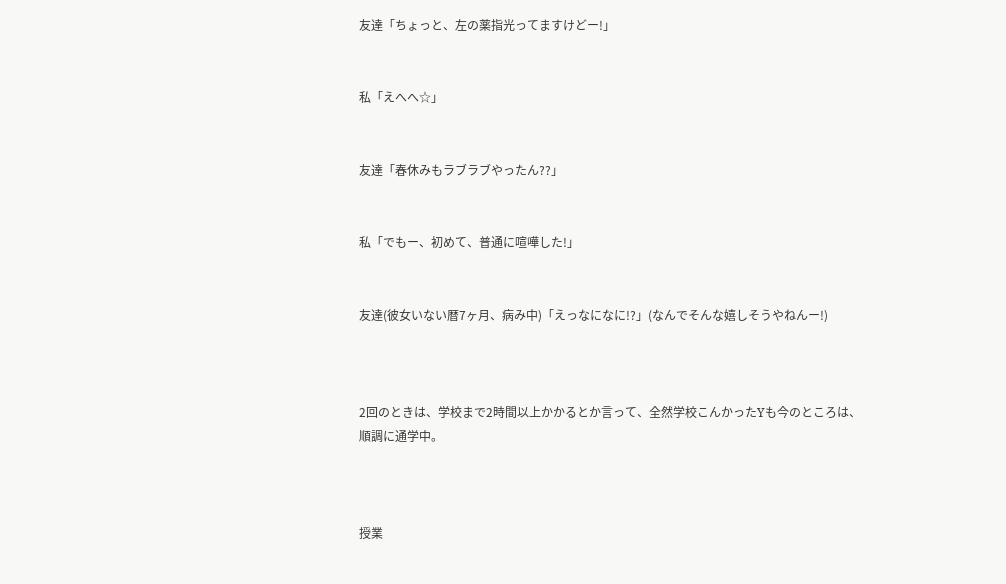友達「ちょっと、左の薬指光ってますけどー!」


私「えへへ☆」


友達「春休みもラブラブやったん??」


私「でもー、初めて、普通に喧嘩した!」


友達(彼女いない暦7ヶ月、病み中)「えっなになに!?」(なんでそんな嬉しそうやねんー!)



2回のときは、学校まで2時間以上かかるとか言って、全然学校こんかったYも今のところは、順調に通学中。



授業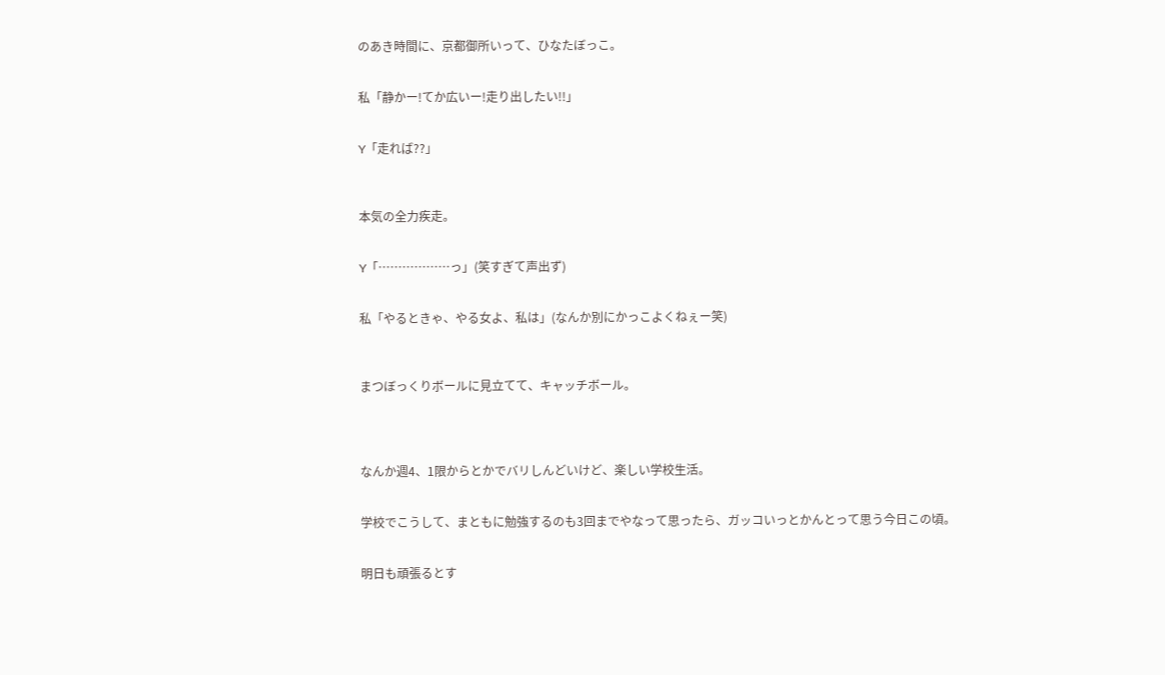のあき時間に、京都御所いって、ひなたぼっこ。


私「静かー!てか広いー!走り出したい!!」


Y「走れば??」



本気の全力疾走。


Y「………………っ」(笑すぎて声出ず)


私「やるときゃ、やる女よ、私は」(なんか別にかっこよくねぇー笑)



まつぼっくりボールに見立てて、キャッチボール。




なんか週4、1限からとかでバリしんどいけど、楽しい学校生活。


学校でこうして、まともに勉強するのも3回までやなって思ったら、ガッコいっとかんとって思う今日この頃。


明日も頑張るとす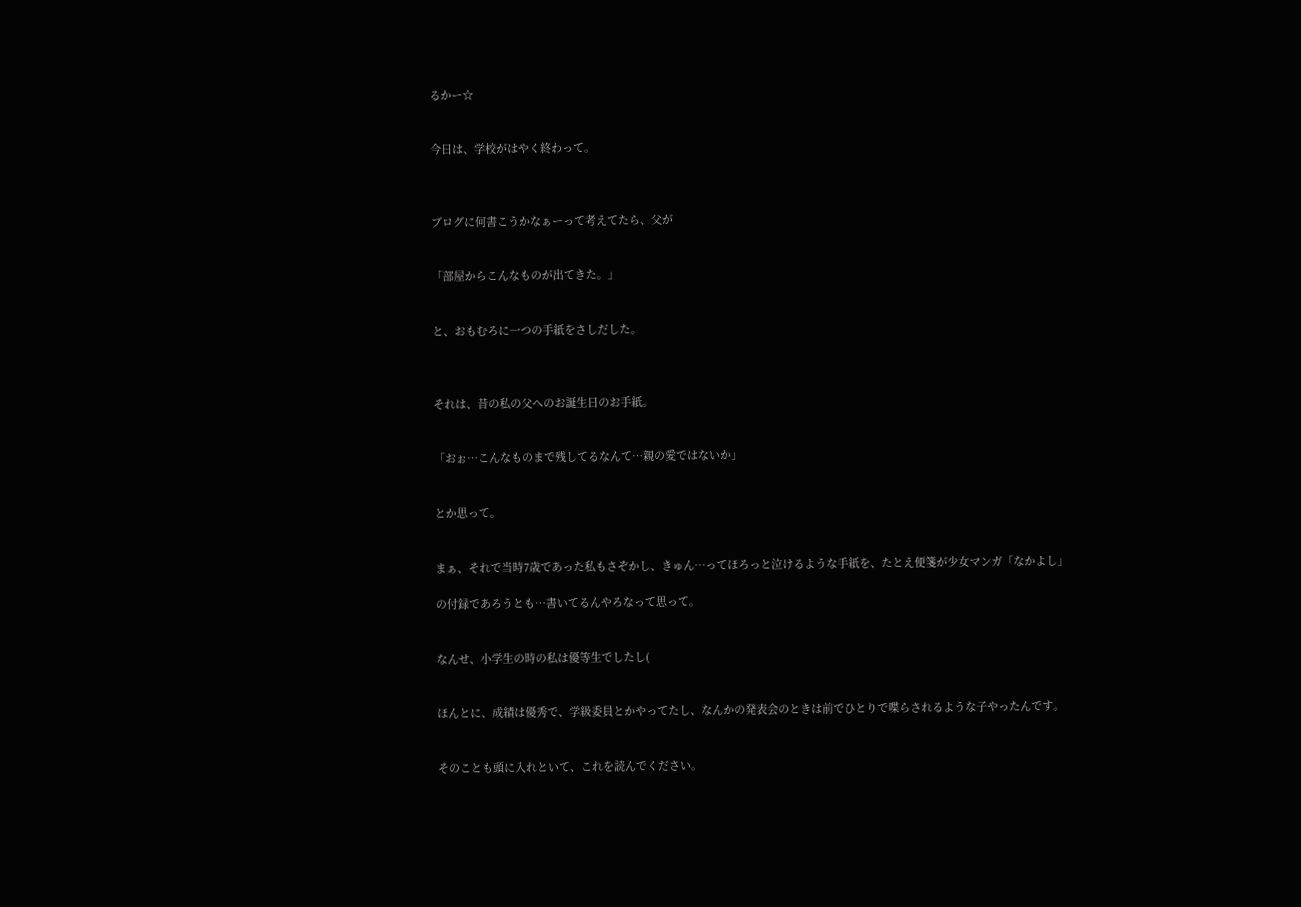るかー☆


今日は、学校がはやく終わって。



ブログに何書こうかなぁーって考えてたら、父が


「部屋からこんなものが出てきた。」


と、おもむろに一つの手紙をさしだした。



それは、昔の私の父へのお誕生日のお手紙。


「おぉ…こんなものまで残してるなんて…親の愛ではないか」


とか思って。


まぁ、それで当時7歳であった私もさぞかし、きゅん…ってほろっと泣けるような手紙を、たとえ便箋が少女マンガ「なかよし」

の付録であろうとも…書いてるんやろなって思って。


なんせ、小学生の時の私は優等生でしたし(


ほんとに、成績は優秀で、学級委員とかやってたし、なんかの発表会のときは前でひとりで喋らされるような子やったんです。


そのことも頭に入れといて、これを読んでください。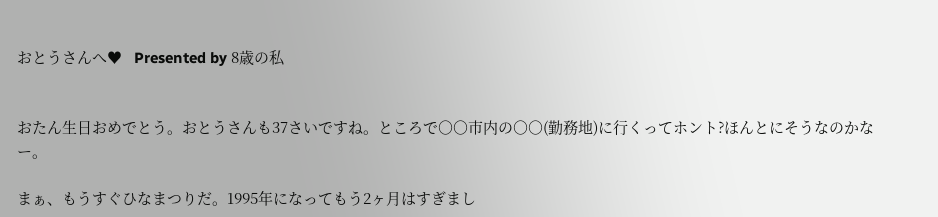おとうさんへ♥   Presented by 8歳の私


おたん生日おめでとう。おとうさんも37さいですね。ところで○○市内の○○(勤務地)に行くってホント?ほんとにそうなのかなー。

まぁ、もうすぐひなまつりだ。1995年になってもう2ヶ月はすぎまし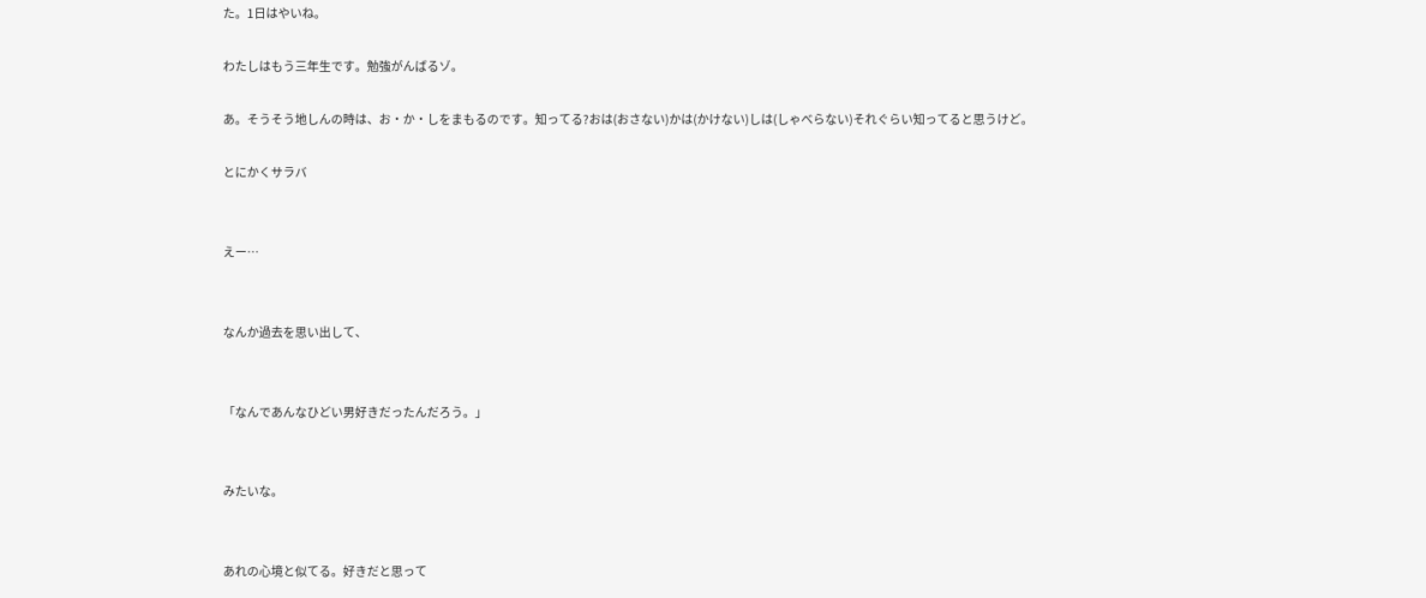た。1日はやいね。

わたしはもう三年生です。勉強がんばるゾ。

あ。そうそう地しんの時は、お・か・しをまもるのです。知ってる?おは(おさない)かは(かけない)しは(しゃべらない)それぐらい知ってると思うけど。

とにかくサラバ


えー…


なんか過去を思い出して、


「なんであんなひどい男好きだったんだろう。」


みたいな。


あれの心境と似てる。好きだと思って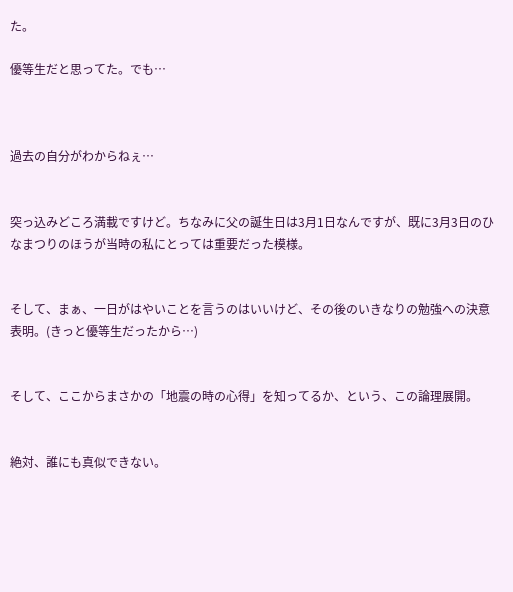た。

優等生だと思ってた。でも…



過去の自分がわからねぇ…


突っ込みどころ満載ですけど。ちなみに父の誕生日は3月1日なんですが、既に3月3日のひなまつりのほうが当時の私にとっては重要だった模様。


そして、まぁ、一日がはやいことを言うのはいいけど、その後のいきなりの勉強への決意表明。(きっと優等生だったから…)


そして、ここからまさかの「地震の時の心得」を知ってるか、という、この論理展開。


絶対、誰にも真似できない。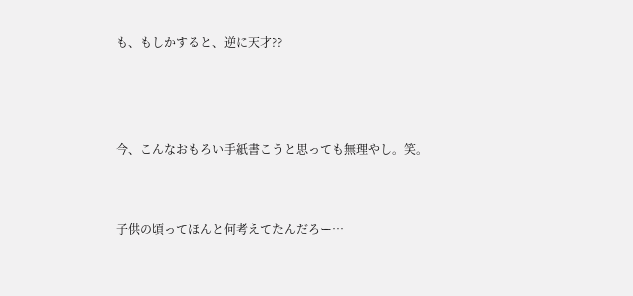も、もしかすると、逆に天才??



今、こんなおもろい手紙書こうと思っても無理やし。笑。


子供の頃ってほんと何考えてたんだろー…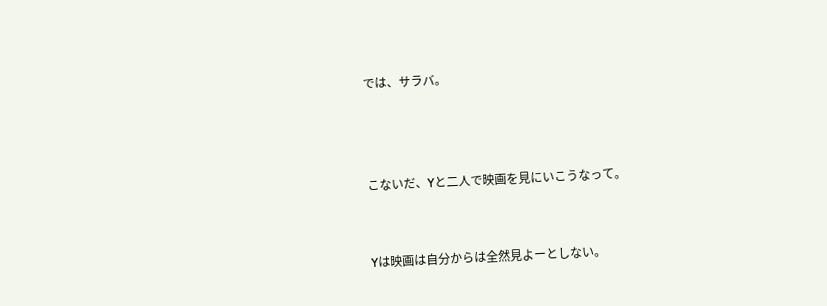では、サラバ。



こないだ、Yと二人で映画を見にいこうなって。


Yは映画は自分からは全然見よーとしない。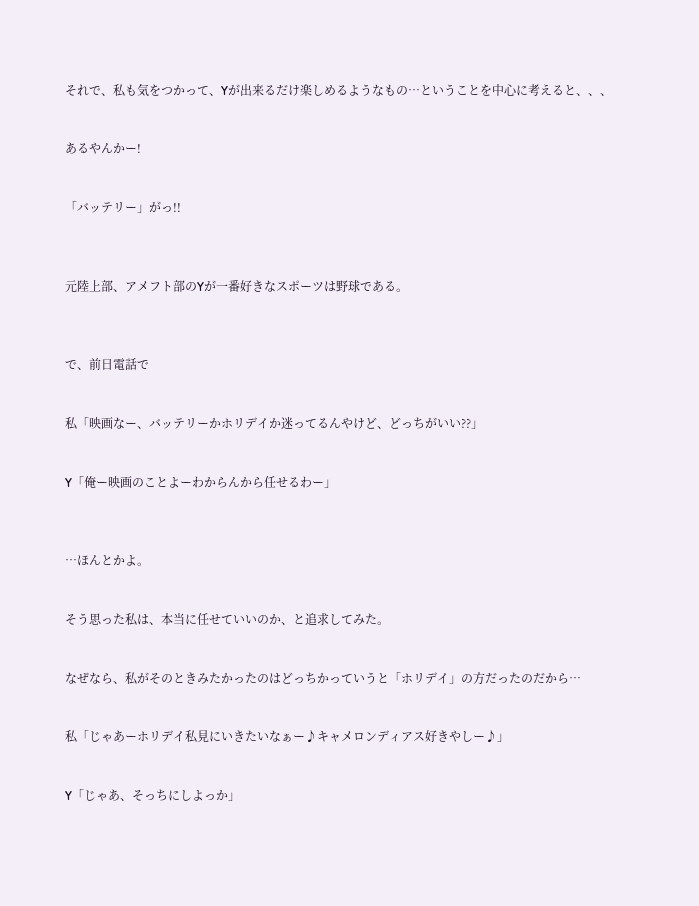それで、私も気をつかって、Yが出来るだけ楽しめるようなもの…ということを中心に考えると、、、


あるやんかー!


「バッテリー」がっ!!



元陸上部、アメフト部のYが一番好きなスポーツは野球である。



で、前日電話で


私「映画なー、バッテリーかホリデイか迷ってるんやけど、どっちがいい??」


Y「俺ー映画のことよーわからんから任せるわー」



…ほんとかよ。


そう思った私は、本当に任せていいのか、と追求してみた。


なぜなら、私がそのときみたかったのはどっちかっていうと「ホリデイ」の方だったのだから…


私「じゃあーホリデイ私見にいきたいなぁー♪キャメロンディアス好きやしー♪」


Y「じゃあ、そっちにしよっか」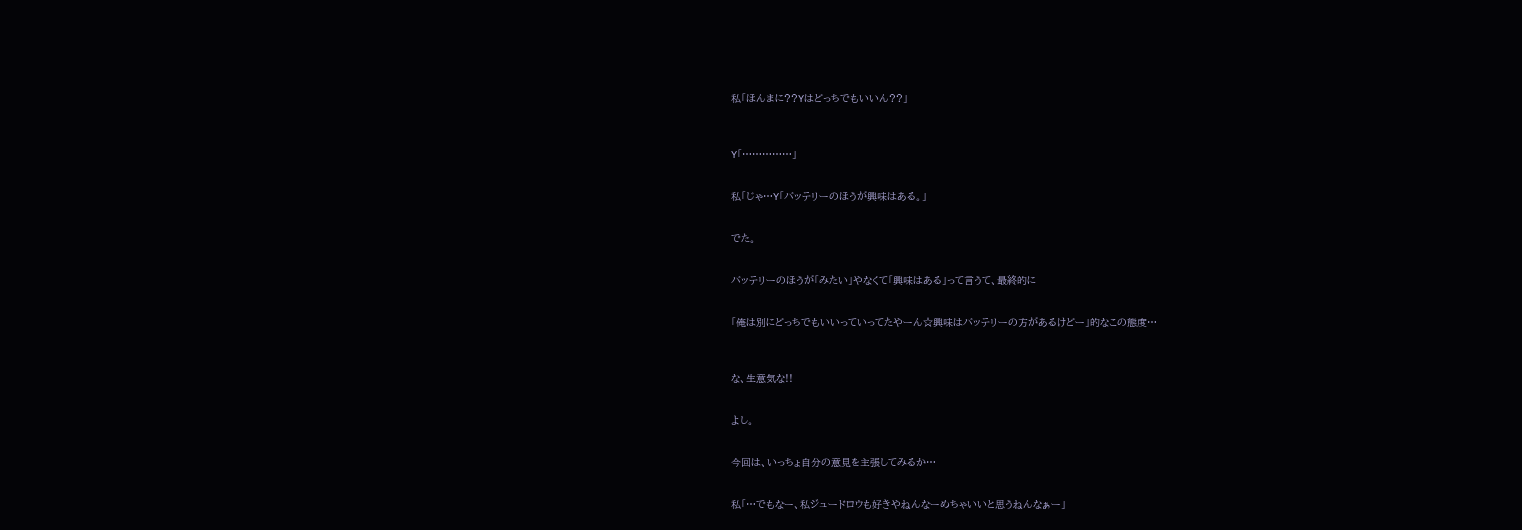私「ほんまに??Yはどっちでもいいん??」



Y「……………」


私「じゃ…Y「バッテリーのほうが興味はある。」


でた。


バッテリーのほうが「みたい」やなくて「興味はある」って言うて、最終的に


「俺は別にどっちでもいいっていってたやーん☆興味はバッテリーの方があるけどー」的なこの態度…



な、生意気な!!


よし。


今回は、いっちょ自分の意見を主張してみるか…


私「…でもなー、私ジュードロウも好きやねんなーめちゃいいと思うねんなぁー」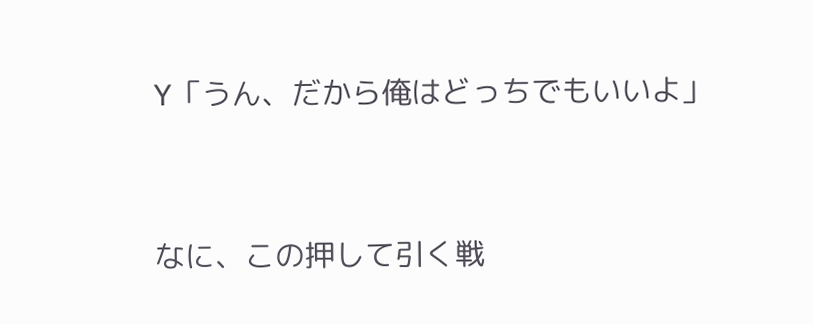Y「うん、だから俺はどっちでもいいよ」


なに、この押して引く戦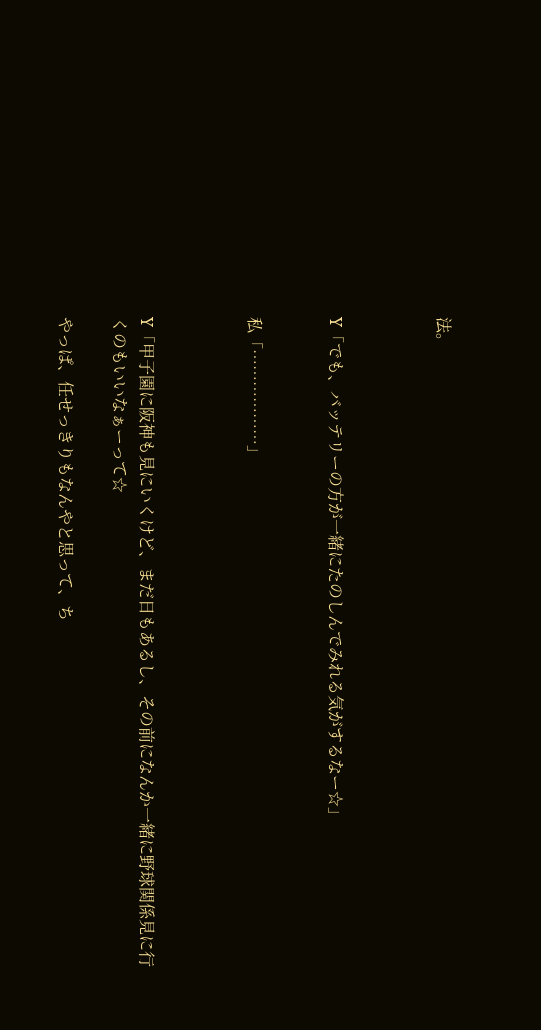法。



Y「でも、バッテリーの方が一緒にたのしんでみれる気がするなー☆」


私「………………」



Y「甲子園に阪神も見にいくけど、まだ日もあるし、その前になんか一緒に野球関係見に行くのもいいなぁーって☆

やっぱ、任せっきりもなんやと思って、ち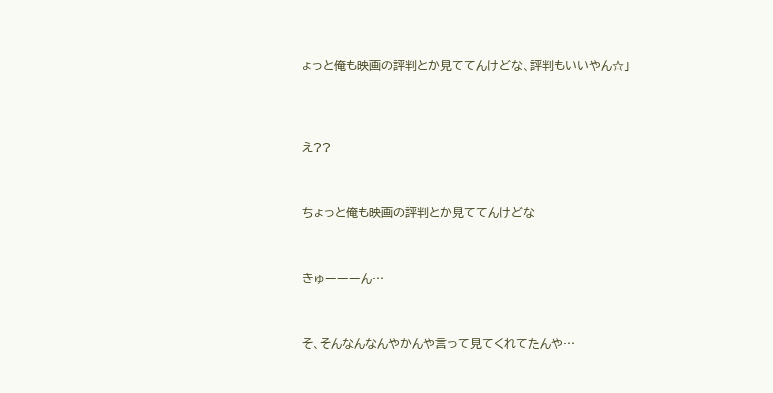ょっと俺も映画の評判とか見ててんけどな、評判もいいやん☆」




え??



ちょっと俺も映画の評判とか見ててんけどな



きゅーーーん…



そ、そんなんなんやかんや言って見てくれてたんや…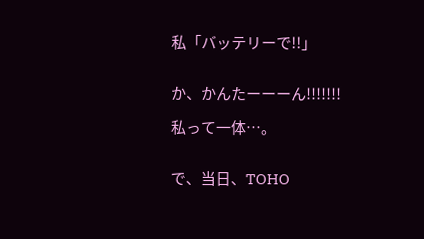私「バッテリーで!!」


か、かんたーーーん!!!!!!!

私って一体…。


で、当日、TOHO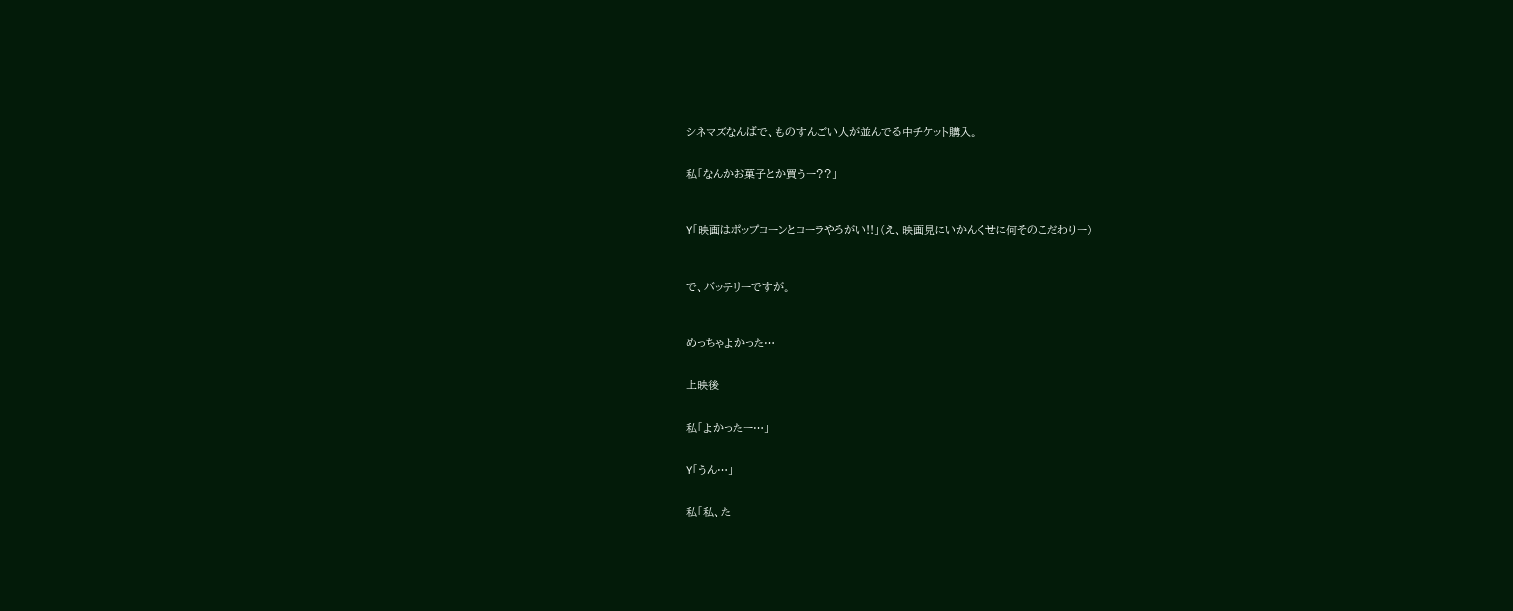シネマズなんばで、ものすんごい人が並んでる中チケット購入。


私「なんかお菓子とか買うー??」



Y「映画はポップコーンとコーラやろがい!!」(え、映画見にいかんくせに何そのこだわりー)



で、バッテリーですが。



めっちゃよかった…


上映後


私「よかったー…」


Y「うん…」


私「私、た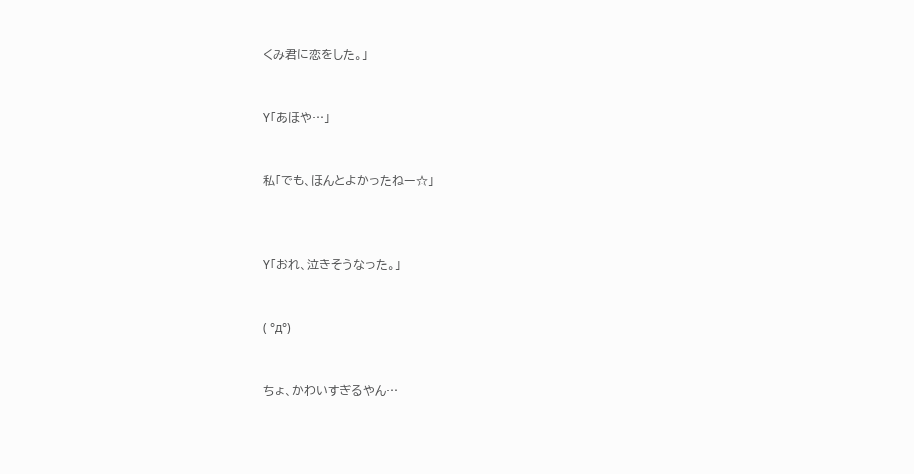くみ君に恋をした。」


Y「あほや…」


私「でも、ほんとよかったねー☆」



Y「おれ、泣きそうなった。」


( °д°)


ちょ、かわいすぎるやん…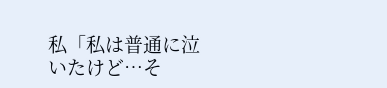私「私は普通に泣いたけど…そ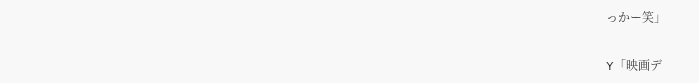っかー笑」


Y「映画デ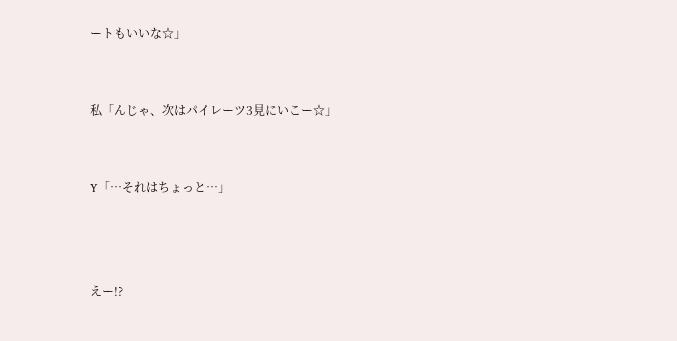ートもいいな☆」


私「んじゃ、次はパイレーツ3見にいこー☆」


Y「…それはちょっと…」



えー!?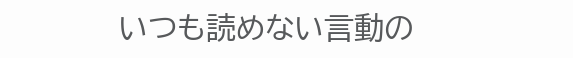いつも読めない言動の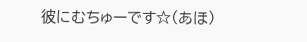彼にむちゅーです☆(あほ)